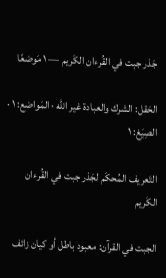جَذر جبت في القُرءان الكَريم — ١ مَوضعًا

الحَقل: الشرك والعبادة غير الله · المَواضع: ١ · الصِيَغ: ١

التَعريف المُحكَم لجَذر جبت في القُرءان الكَريم

الجبت في القرآن: معبود باطل أو كيان زائف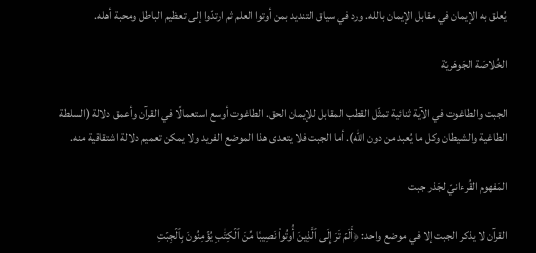يُعلق به الإيمان في مقابل الإيمان بالله. ورد في سياق التنديد بمن أوتوا العلم ثم ارتدّوا إلى تعظيم الباطل ومحبة أهله.

الخُلاصَة الجَوهَريّة

الجبت والطاغوت في الآية ثنائية تمثّل القطب المقابل للإيمان الحق. الطاغوت أوسع استعمالًا في القرآن وأعمق دلالة (السلطة الطاغية والشيطان وكل ما يُعبد من دون الله). أما الجبت فلا يتعدى هذا الموضع الفريد ولا يمكن تعميم دلالة اشتقاقية منه.

المَفهوم القُرءانيّ لجَذر جبت

القرآن لا يذكر الجبت إلا في موضع واحد: ﴿أَلَمۡ تَرَ إِلَى ٱلَّذِينَ أُوتُواْ نَصِيبٗا مِّنَ ٱلۡكِتَٰبِ يُؤۡمِنُونَ بِٱلۡجِبۡتِ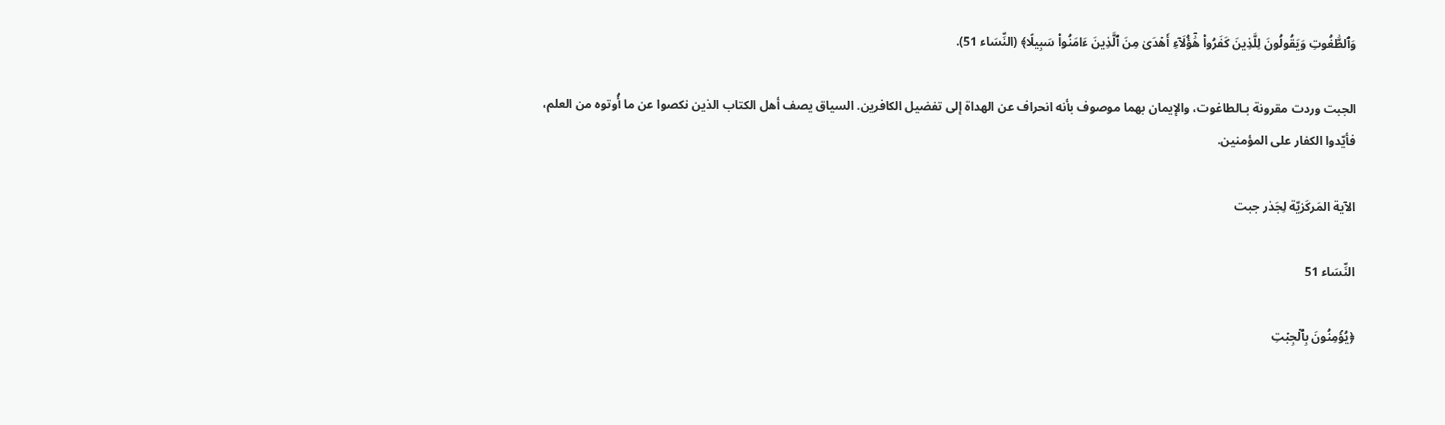وَٱلطَّٰغُوتِ وَيَقُولُونَ لِلَّذِينَ كَفَرُواْ هَٰٓؤُلَآءِ أَهۡدَىٰ مِنَ ٱلَّذِينَ ءَامَنُواْ سَبِيلًا﴾ (النِّسَاء 51).

الجبت وردت مقرونة بـالطاغوت، والإيمان بهما موصوف بأنه انحراف عن الهداة إلى تفضيل الكافرين. السياق يصف أهل الكتاب الذين نكصوا عن ما أُوتوه من العلم، فأيّدوا الكفار على المؤمنين.

الآية المَركَزيّة لِجَذر جبت

النِّسَاء 51

﴿يُؤۡمِنُونَ بِٱلۡجِبۡتِ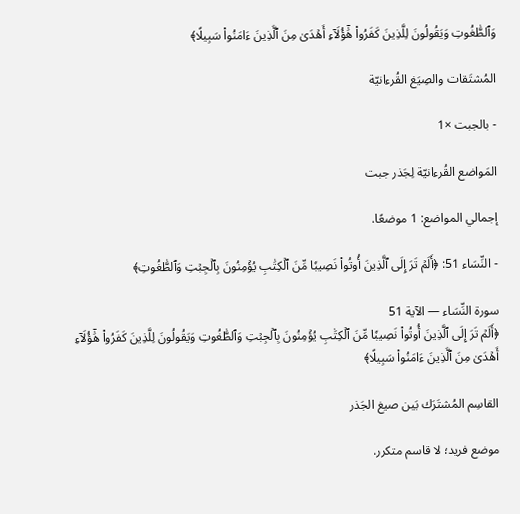وَٱلطَّٰغُوتِ وَيَقُولُونَ لِلَّذِينَ كَفَرُواْ هَٰٓؤُلَآءِ أَهۡدَىٰ مِنَ ٱلَّذِينَ ءَامَنُواْ سَبِيلًا﴾

المُشتَقات والصِيَغ القُرءانيّة

- بالجبت ×1

المَواضع القُرءانيّة لِجَذر جبت

إجمالي المواضع: 1 موضعًا.

- النِّسَاء 51: ﴿أَلَمۡ تَرَ إِلَى ٱلَّذِينَ أُوتُواْ نَصِيبٗا مِّنَ ٱلۡكِتَٰبِ يُؤۡمِنُونَ بِٱلۡجِبۡتِ وَٱلطَّٰغُوتِ﴾

سورة النِّسَاء — الآية 51
﴿أَلَمۡ تَرَ إِلَى ٱلَّذِينَ أُوتُواْ نَصِيبٗا مِّنَ ٱلۡكِتَٰبِ يُؤۡمِنُونَ بِٱلۡجِبۡتِ وَٱلطَّٰغُوتِ وَيَقُولُونَ لِلَّذِينَ كَفَرُواْ هَٰٓؤُلَآءِ أَهۡدَىٰ مِنَ ٱلَّذِينَ ءَامَنُواْ سَبِيلًا﴾

القاسِم المُشتَرَك بَين صيغ الجَذر

موضع فريد؛ لا قاسم متكرر.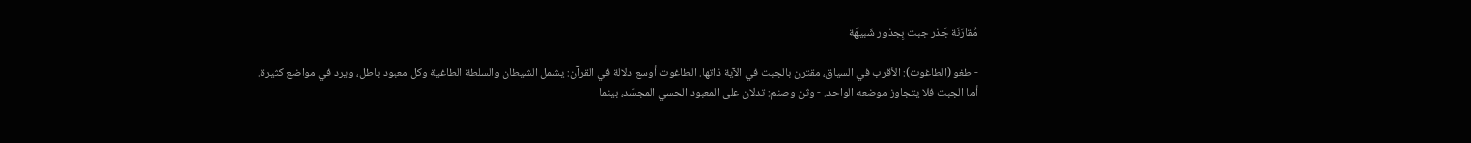مُقارَنَة جَذر جبت بِجذور شَبيهَة

- طغو (الطاغوت): الأقرب في السياق، مقترن بالجبت في الآية ذاتها. الطاغوت أوسع دلالة في القرآن: يشمل الشيطان والسلطة الطاغية وكل معبود باطل، ويرد في مواضع كثيرة. أما الجبت فلا يتجاوز موضعه الواحد. - وثن وصنم: تدلان على المعبود الحسي المجسّد، بينما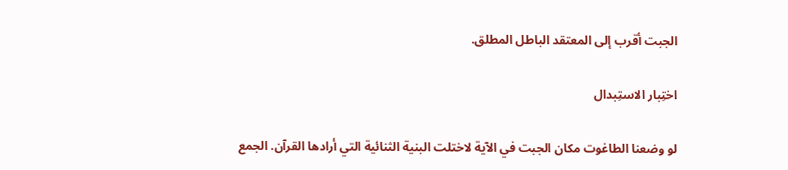الجبت أقرب إلى المعتقد الباطل المطلق.

اختِبار الاستِبدال

لو وضعنا الطاغوت مكان الجبت في الآية لاختلت البنية الثنائية التي أرادها القرآن. الجمع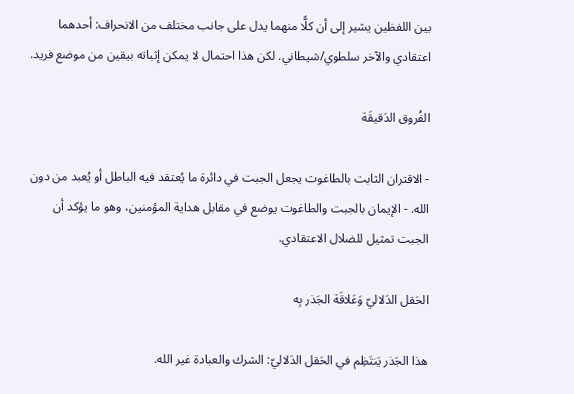بين اللفظين يشير إلى أن كلًّا منهما يدل على جانب مختلف من الانحراف: أحدهما اعتقادي والآخر سلطوي/شيطاني. لكن هذا احتمال لا يمكن إثباته بيقين من موضع فريد.

الفُروق الدَقيقَة

- الاقتران الثابت بالطاغوت يجعل الجبت في دائرة ما يُعتقد فيه الباطل أو يُعبد من دون الله. - الإيمان بالجبت والطاغوت يوضع في مقابل هداية المؤمنين، وهو ما يؤكد أن الجبت تمثيل للضلال الاعتقادي.

الحَقل الدَلاليّ وَعَلاقَة الجَذر بِه

هذا الجَذر يَنتَظِم في الحَقل الدَلاليّ: الشرك والعبادة غير الله.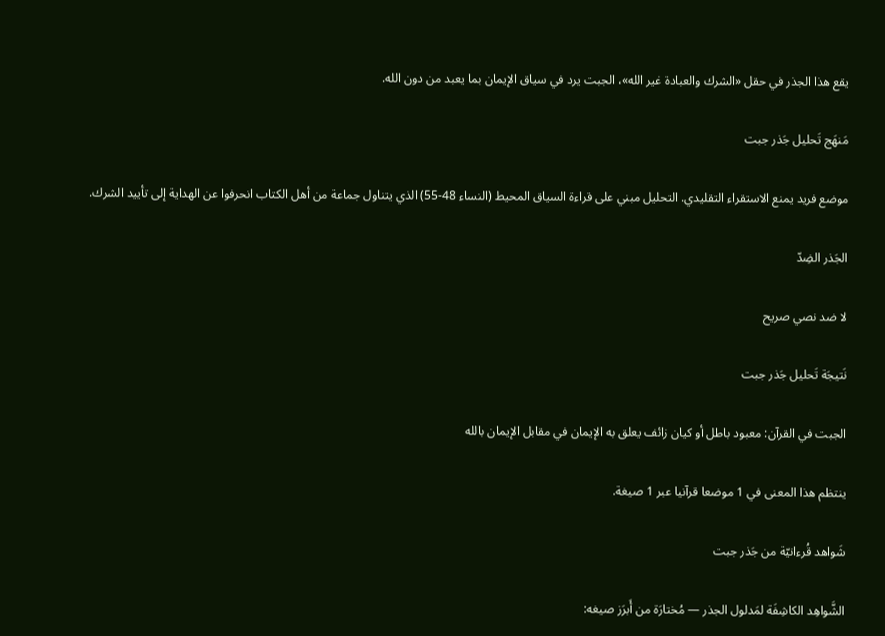يقع هذا الجذر في حقل «الشرك والعبادة غير الله»، الجبت يرد في سياق الإيمان بما يعبد من دون الله.

مَنهَج تَحليل جَذر جبت

موضع فريد يمنع الاستقراء التقليدي. التحليل مبني على قراءة السياق المحيط (النساء 48-55) الذي يتناول جماعة من أهل الكتاب انحرفوا عن الهداية إلى تأييد الشرك.

الجَذر الضِدّ

لا ضد نصي صريح

نَتيجَة تَحليل جَذر جبت

الجبت في القرآن: معبود باطل أو كيان زائف يعلق به الإيمان في مقابل الإيمان بالله

ينتظم هذا المعنى في 1 موضعا قرآنيا عبر 1 صيغة.

شَواهد قُرءانيّة من جَذر جبت

الشَّواهِد الكاشِفَة لمَدلول الجذر — مُختارَة من أَبرَز صيغه: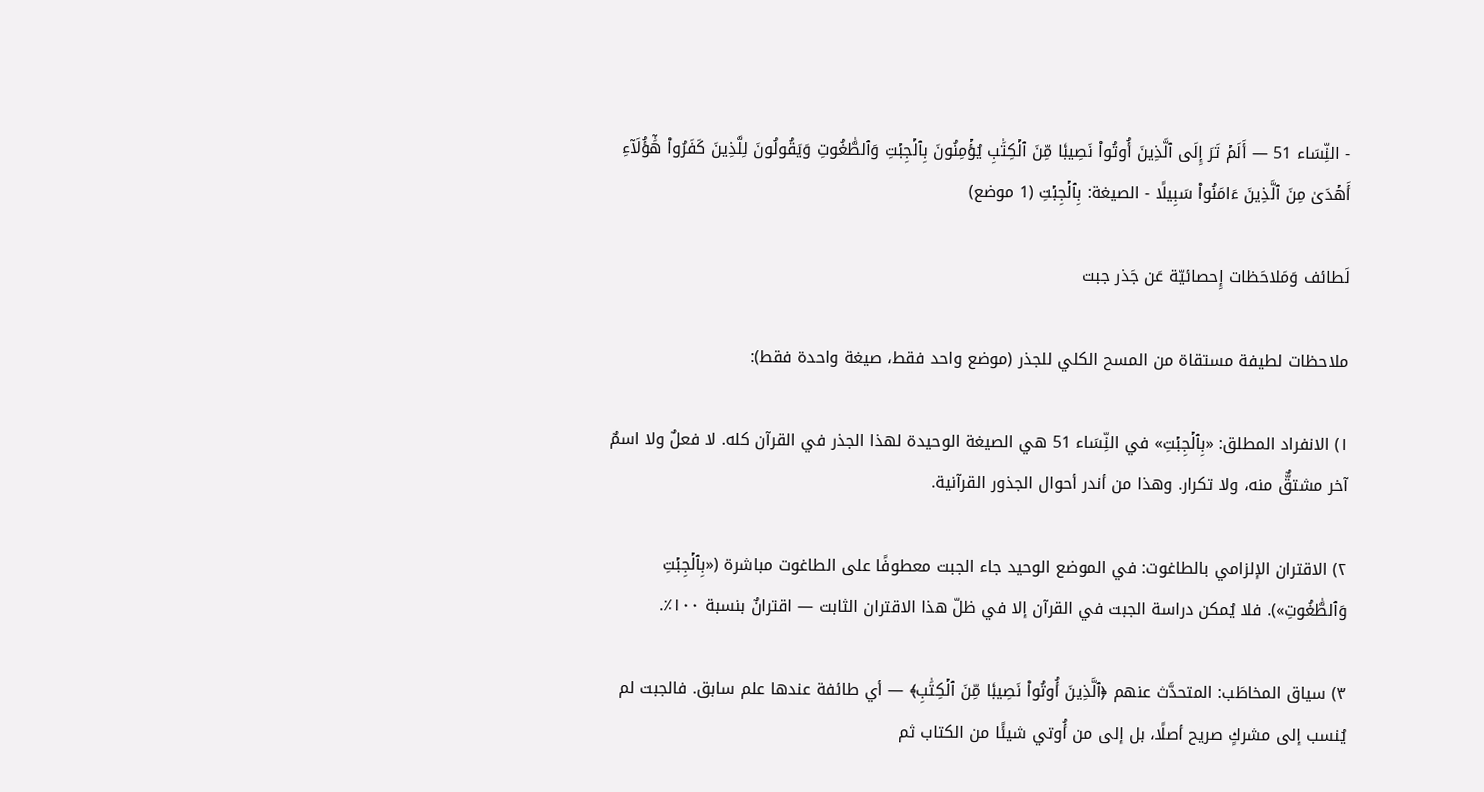- النِّسَاء 51 — أَلَمۡ تَرَ إِلَى ٱلَّذِينَ أُوتُواْ نَصِيبٗا مِّنَ ٱلۡكِتَٰبِ يُؤۡمِنُونَ بِٱلۡجِبۡتِ وَٱلطَّٰغُوتِ وَيَقُولُونَ لِلَّذِينَ كَفَرُواْ هَٰٓؤُلَآءِ أَهۡدَىٰ مِنَ ٱلَّذِينَ ءَامَنُواْ سَبِيلًا - الصيغة: بِٱلۡجِبۡتِ (1 موضع)

لَطائف وَمَلاحَظات إِحصائيّة عَن جَذر جبت

ملاحظات لطيفة مستقاة من المسح الكلي للجذر (موضع واحد فقط، صيغة واحدة فقط):

١) الانفراد المطلق: «بِٱلۡجِبۡتِ» في النِّسَاء 51 هي الصيغة الوحيدة لهذا الجذر في القرآن كله. لا فعلٌ ولا اسمٌ آخر مشتقٌّ منه، ولا تكرار. وهذا من أندر أحوال الجذور القرآنية.

٢) الاقتران الإلزامي بالطاغوت: في الموضع الوحيد جاء الجبت معطوفًا على الطاغوت مباشرة («بِٱلۡجِبۡتِ وَٱلطَّٰغُوتِ»). فلا يُمكن دراسة الجبت في القرآن إلا في ظلّ هذا الاقتران الثابت — اقترانٌ بنسبة ١٠٠٪.

٣) سياق المخاطَب: المتحدَّث عنهم ﴿ٱلَّذِينَ أُوتُواْ نَصِيبٗا مِّنَ ٱلۡكِتَٰبِ﴾ — أي طائفة عندها علم سابق. فالجبت لم يُنسب إلى مشركٍ صريح أصلًا، بل إلى من أُوتي شيئًا من الكتاب ثم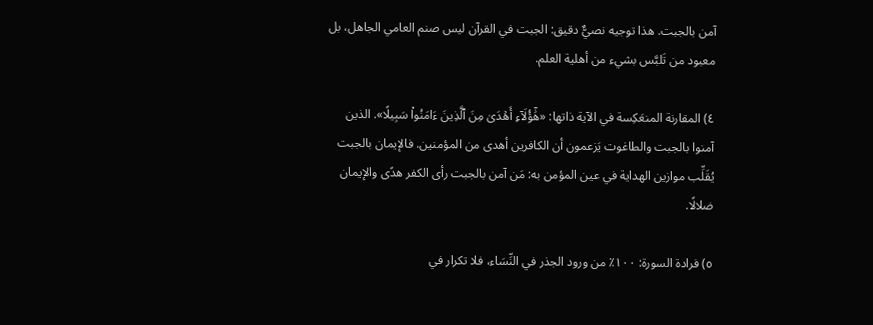آمن بالجبت. هذا توجيه نصيٌّ دقيق: الجبت في القرآن ليس صنم العامي الجاهل، بل معبود من تَلبَّس بشيء من أهلية العلم.

٤) المقارنة المنعَكِسة في الآية ذاتها: «هَٰٓؤُلَآءِ أَهۡدَىٰ مِنَ ٱلَّذِينَ ءَامَنُواْ سَبِيلًا». الذين آمنوا بالجبت والطاغوت يَزعمون أن الكافرين أهدى من المؤمنين. فالإيمان بالجبت يُقَلِّب موازين الهداية في عين المؤمن به: مَن آمن بالجبت رأى الكفر هدًى والإيمان ضلالًا.

٥) فرادة السورة: ١٠٠٪ من ورود الجذر في النِّسَاء، فلا تكرار في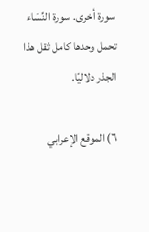سورة أخرى. سورة النِّسَاء تحمل وحدها كامل ثقل هذا الجذر دلاليًا.

٦) الموقع الإعرابي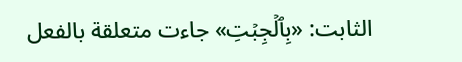الثابت: «بِٱلۡجِبۡتِ» جاءت متعلقة بالفعل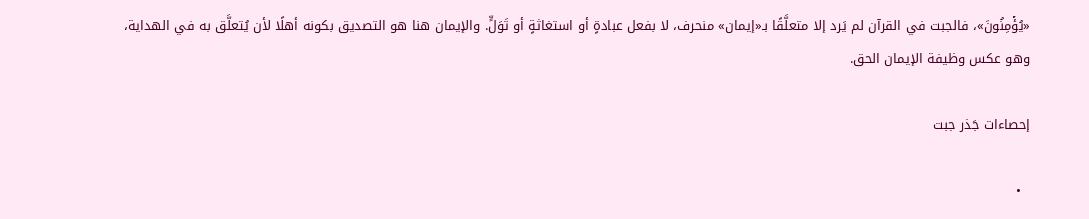«يُؤۡمِنُونَ»، فالجبت في القرآن لم يَرد إلا متعلَّقًا بـ«إيمان» منحرف، لا بفعل عبادةٍ أو استغاثةٍ أو تَوَلٍّ. والإيمان هنا هو التصديق بكونه أهلًا لأن يُتعلَّق به في الهداية، وهو عكس وظيفة الإيمان الحق.

إحصاءات جَذر جبت

  •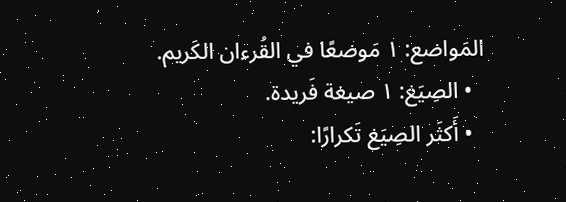المَواضع: ١ مَوضعًا في القُرءان الكَريم.
  • الصِيَغ: ١ صيغة فَريدة.
  • أَكثَر الصِيَغ تَكرارًا: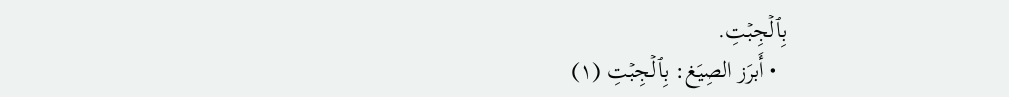بِٱلۡجِبۡتِ.
  • أَبرَز الصِيَغ: بِٱلۡجِبۡتِ (١)